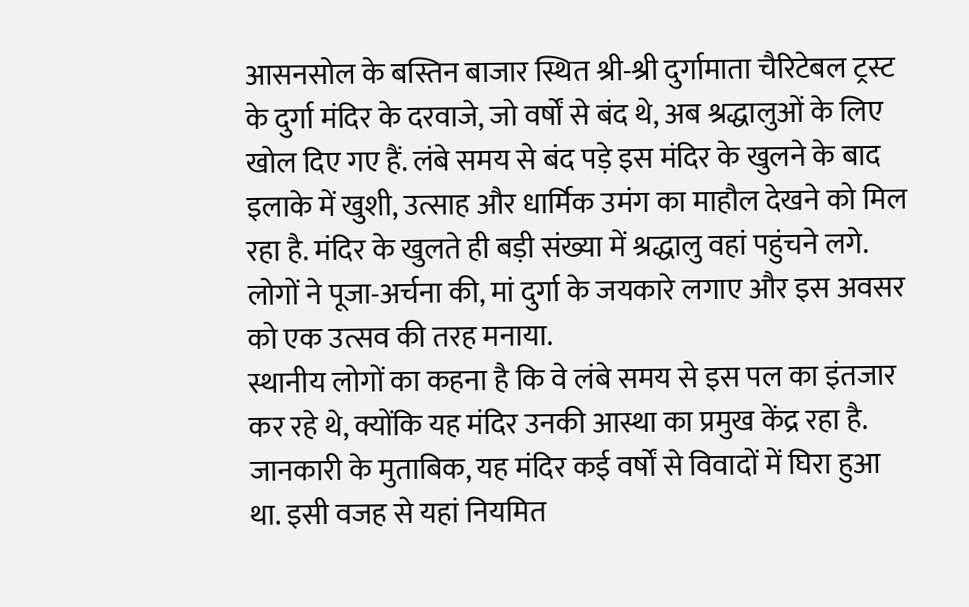आसनसोल के बस्तिन बाजार स्थित श्री-श्री दुर्गामाता चैरिटेबल ट्रस्ट के दुर्गा मंदिर के दरवाजे, जो वर्षों से बंद थे, अब श्रद्धालुओं के लिए खोल दिए गए हैं. लंबे समय से बंद पड़े इस मंदिर के खुलने के बाद इलाके में खुशी, उत्साह और धार्मिक उमंग का माहौल देखने को मिल रहा है. मंदिर के खुलते ही बड़ी संख्या में श्रद्धालु वहां पहुंचने लगे. लोगों ने पूजा-अर्चना की, मां दुर्गा के जयकारे लगाए और इस अवसर को एक उत्सव की तरह मनाया.
स्थानीय लोगों का कहना है कि वे लंबे समय से इस पल का इंतजार कर रहे थे, क्योंकि यह मंदिर उनकी आस्था का प्रमुख केंद्र रहा है. जानकारी के मुताबिक, यह मंदिर कई वर्षों से विवादों में घिरा हुआ था. इसी वजह से यहां नियमित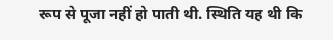रूप से पूजा नहीं हो पाती थी. स्थिति यह थी कि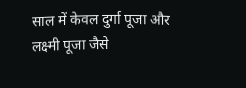साल में केवल दुर्गा पूजा और लक्ष्मी पूजा जैसे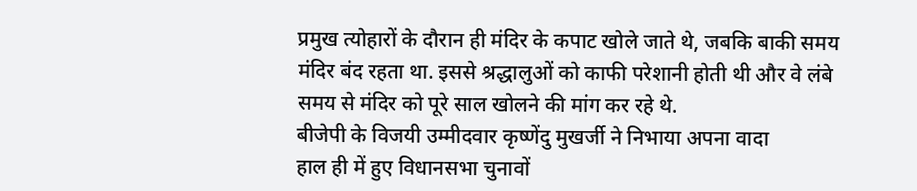प्रमुख त्योहारों के दौरान ही मंदिर के कपाट खोले जाते थे, जबकि बाकी समय मंदिर बंद रहता था. इससे श्रद्धालुओं को काफी परेशानी होती थी और वे लंबे समय से मंदिर को पूरे साल खोलने की मांग कर रहे थे.
बीजेपी के विजयी उम्मीदवार कृष्णेंदु मुखर्जी ने निभाया अपना वादा
हाल ही में हुए विधानसभा चुनावों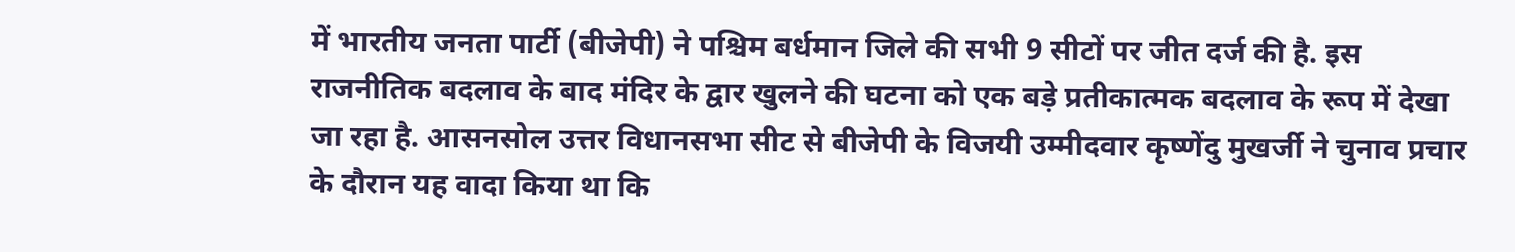में भारतीय जनता पार्टी (बीजेपी) ने पश्चिम बर्धमान जिले की सभी 9 सीटों पर जीत दर्ज की है. इस राजनीतिक बदलाव के बाद मंदिर के द्वार खुलने की घटना को एक बड़े प्रतीकात्मक बदलाव के रूप में देखा जा रहा है. आसनसोल उत्तर विधानसभा सीट से बीजेपी के विजयी उम्मीदवार कृष्णेंदु मुखर्जी ने चुनाव प्रचार के दौरान यह वादा किया था कि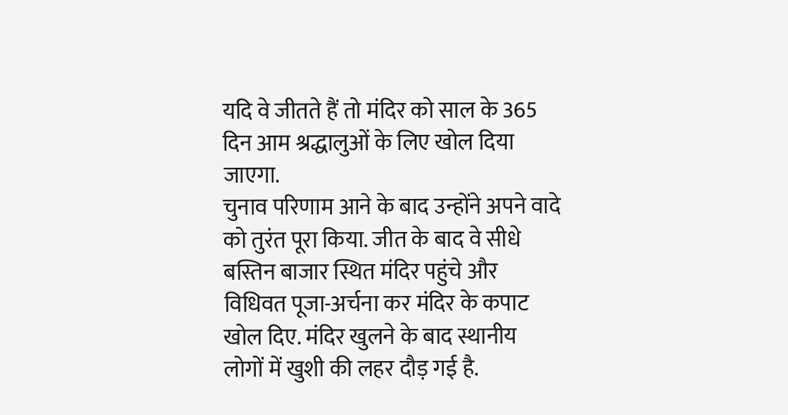यदि वे जीतते हैं तो मंदिर को साल के 365 दिन आम श्रद्धालुओं के लिए खोल दिया जाएगा.
चुनाव परिणाम आने के बाद उन्होंने अपने वादे को तुरंत पूरा किया. जीत के बाद वे सीधे बस्तिन बाजार स्थित मंदिर पहुंचे और विधिवत पूजा-अर्चना कर मंदिर के कपाट खोल दिए. मंदिर खुलने के बाद स्थानीय लोगों में खुशी की लहर दौड़ गई है.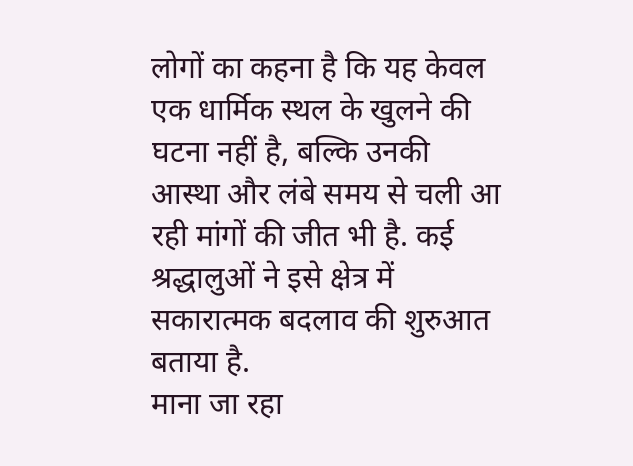लोगों का कहना है कि यह केवल एक धार्मिक स्थल के खुलने की घटना नहीं है, बल्कि उनकी आस्था और लंबे समय से चली आ रही मांगों की जीत भी है. कई श्रद्धालुओं ने इसे क्षेत्र में सकारात्मक बदलाव की शुरुआत बताया है.
माना जा रहा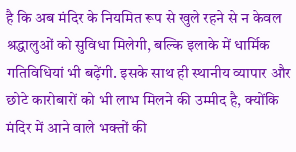है कि अब मंदिर के नियमित रूप से खुले रहने से न केवल श्रद्धालुओं को सुविधा मिलेगी, बल्कि इलाके में धार्मिक गतिविधियां भी बढ़ेंगी. इसके साथ ही स्थानीय व्यापार और छोटे कारोबारों को भी लाभ मिलने की उम्मीद है, क्योंकि मंदिर में आने वाले भक्तों की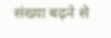संख्या बढ़ने से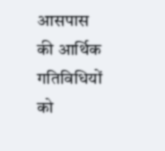आसपास की आर्थिक गतिविधियों को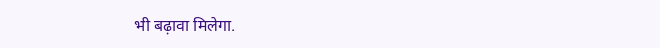भी बढ़ावा मिलेगा.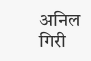अनिल गिरी